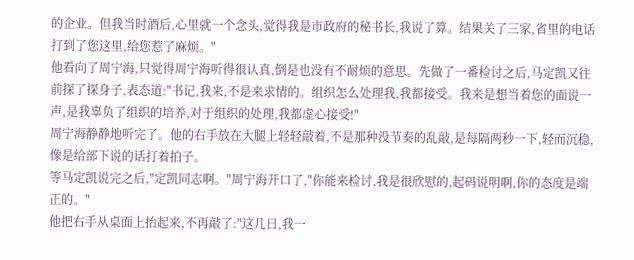的企业。但我当时酒后,心里就一个念头,觉得我是市政府的秘书长,我说了算。结果关了三家,省里的电话打到了您这里,给您惹了麻烦。"
他看向了周宁海,只觉得周宁海听得很认真,倒是也没有不耐烦的意思。先做了一番检讨之后,马定凯又往前探了探身子,表态道:"书记,我来,不是来求情的。组织怎么处理我,我都接受。我来是想当着您的面说一声,是我辜负了组织的培养,对于组织的处理,我都虚心接受!"
周宁海静静地听完了。他的右手放在大腿上轻轻敲着,不是那种没节奏的乱敲,是每隔两秒一下,轻而沉稳,像是给部下说的话打着拍子。
等马定凯说完之后,"定凯同志啊。"周宁海开口了,"你能来检讨,我是很欣慰的,起码说明啊,你的态度是端正的。"
他把右手从桌面上抬起来,不再敲了:"这几日,我一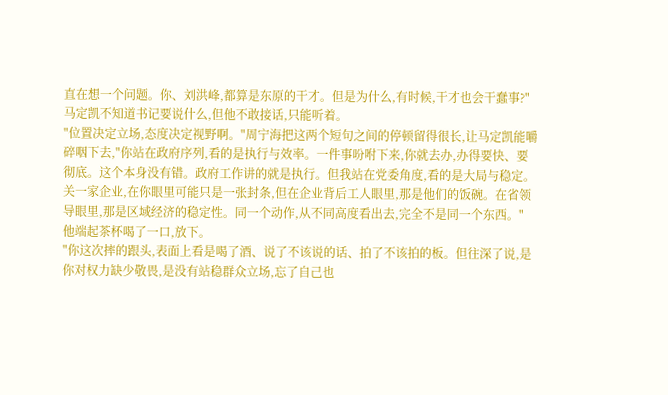直在想一个问题。你、刘洪峰,都算是东原的干才。但是为什么,有时候,干才也会干蠢事?"
马定凯不知道书记要说什么,但他不敢接话,只能听着。
"位置决定立场,态度决定视野啊。"周宁海把这两个短句之间的停顿留得很长,让马定凯能嚼碎咽下去,"你站在政府序列,看的是执行与效率。一件事吩咐下来,你就去办,办得要快、要彻底。这个本身没有错。政府工作讲的就是执行。但我站在党委角度,看的是大局与稳定。关一家企业,在你眼里可能只是一张封条,但在企业背后工人眼里,那是他们的饭碗。在省领导眼里,那是区域经济的稳定性。同一个动作,从不同高度看出去,完全不是同一个东西。"
他端起茶杯喝了一口,放下。
"你这次摔的跟头,表面上看是喝了酒、说了不该说的话、拍了不该拍的板。但往深了说,是你对权力缺少敬畏,是没有站稳群众立场,忘了自己也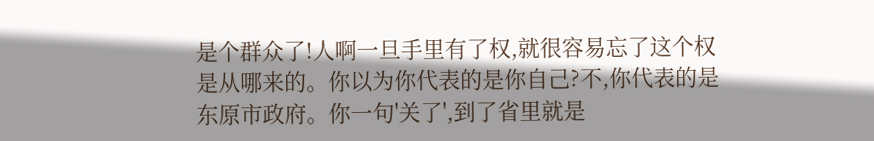是个群众了!人啊一旦手里有了权,就很容易忘了这个权是从哪来的。你以为你代表的是你自己?不,你代表的是东原市政府。你一句'关了',到了省里就是